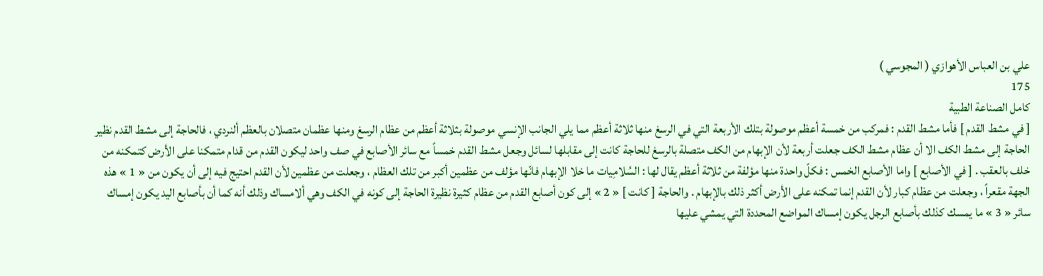علي بن العباس الأهوازي ( المجوسي )
175
كامل الصناعة الطبية
[ في مشط القدم ] فأما مشط القدم : فمركب من خمسة أعظم موصولة بتلك الأربعة التي في الرسغ منها ثلاثة أعظم مما يلي الجانب الإنسي موصولة بثلاثة أعظم من عظام الرسغ ومنها عظمان متصلان بالعظم ألنردي ، فالحاجة إلى مشط القدم نظير الحاجة إلى مشط الكف الا أن عظام مشط الكف جعلت أربعة لأن الإبهام من الكف متصلة بالرسغ للحاجة كانت إلى مقابلها لسائل وجعل مشط القدم خمساً مع سائر الأصابع في صف واحد ليكون القدم من قدام متمكنا على الأرض كتمكنه من خلف بالعقب . [ في الأصابع ] واما الأصابع الخمس : فكلّ واحدة منها مؤلفة من ثلاثة أعظم يقال لها : السُلامِيات ما خلا الإبهام فانّها مؤلف من عظمين أكبر من تلك العظام ، وجعلت من عظمين لأن القدم احتيج فيه إلى أن يكون من « 1 » هذه الجهة مقعراً ، وجعلت من عظام كبار لأن القدم إنما تمكنه على الأرض أكثر ذلك بالإبهام . والحاجة [ كانت ] « 2 » إلى كون أصابع القدم من عظام كثيرة نظيرة الحاجة إلى كونه في الكف وهي ألامساك وذلك أنه كما أن بأصابع اليد يكون إمساك سائر « 3 » ما يمسك كذلك بأصابع الرجل يكون إمساك المواضع المحددة التي يمشي عليها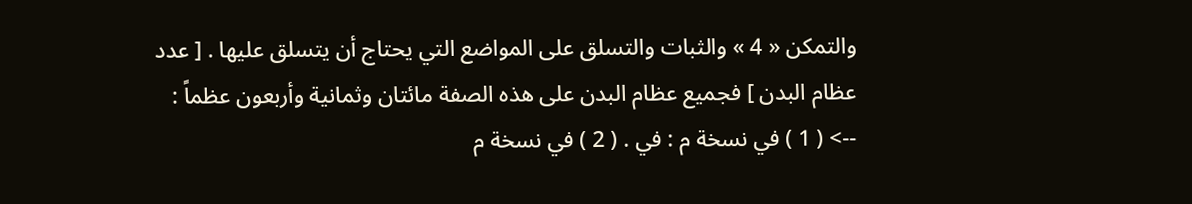والتمكن « 4 » والثبات والتسلق على المواضع التي يحتاج أن يتسلق عليها . [ عدد عظام البدن ] فجميع عظام البدن على هذه الصفة مائتان وثمانية وأربعون عظماً :
--> ( 1 ) في نسخة م : في . ( 2 ) في نسخة م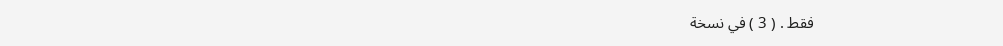فقط . ( 3 ) في نسخة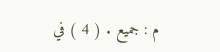م : جميع . ( 4 ) في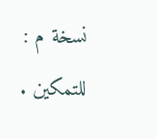نسخة م : للتمكين .